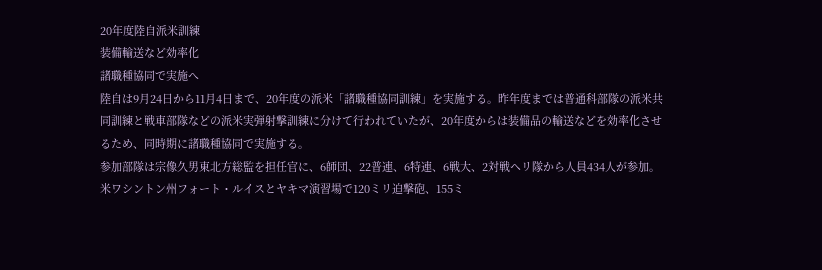20年度陸自派米訓練
装備輸送など効率化
諸職種協同で実施へ
陸自は9月24日から11月4日まで、20年度の派米「諸職種協同訓練」を実施する。昨年度までは普通科部隊の派米共同訓練と戦車部隊などの派米実弾射撃訓練に分けて行われていたが、20年度からは装備品の輸送などを効率化させるため、同時期に諸職種協同で実施する。
参加部隊は宗像久男東北方総監を担任官に、6師団、22普連、6特連、6戦大、2対戦ヘリ隊から人員434人が参加。米ワシントン州フォート・ルイスとヤキマ演習場で120ミリ迫撃砲、155ミ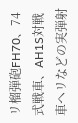リ榴弾砲FH70、74式戦車、AH1S対戦車ヘリなどの実弾射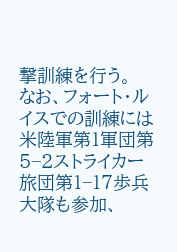撃訓練を行う。
なお、フォート・ルイスでの訓練には米陸軍第1軍団第5−2ストライカー旅団第1−17歩兵大隊も参加、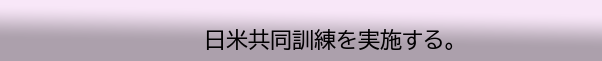日米共同訓練を実施する。